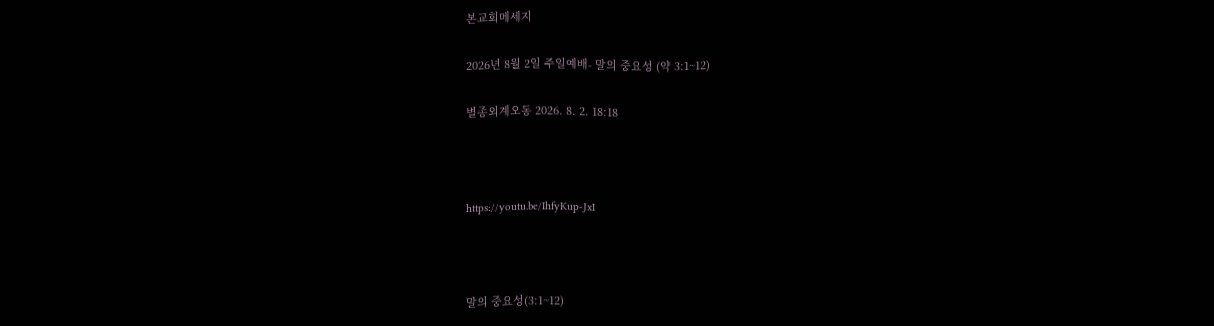본교회메세지

2026년 8월 2일 주일예배- 말의 중요성 (약 3:1~12)

별종외계오동 2026. 8. 2. 18:18



https://youtu.be/IhfyKup-JxI



말의 중요성(3:1~12)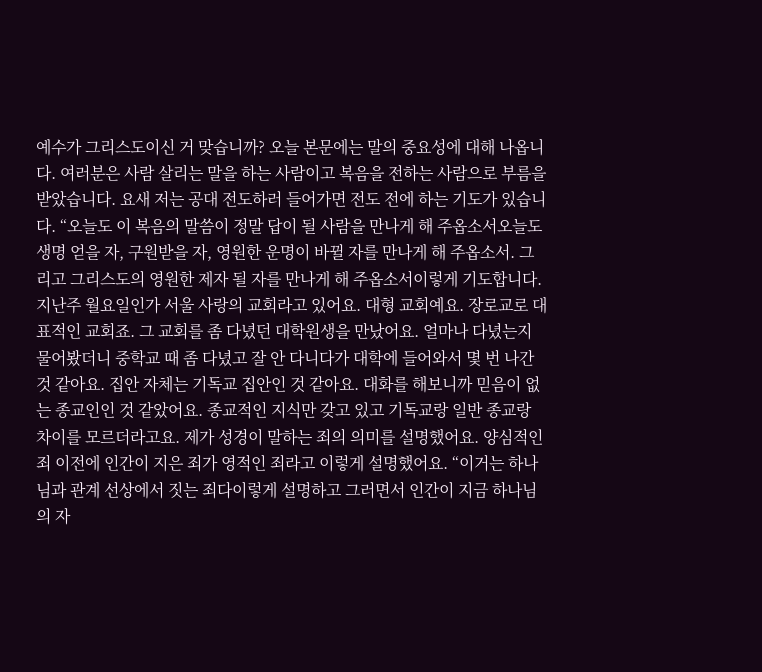예수가 그리스도이신 거 맞습니까? 오늘 본문에는 말의 중요성에 대해 나옵니다. 여러분은 사람 살리는 말을 하는 사람이고 복음을 전하는 사람으로 부름을 받았습니다. 요새 저는 공대 전도하러 들어가면 전도 전에 하는 기도가 있습니다. “오늘도 이 복음의 말씀이 정말 답이 될 사람을 만나게 해 주옵소서오늘도 생명 얻을 자, 구원받을 자, 영원한 운명이 바뀔 자를 만나게 해 주옵소서. 그리고 그리스도의 영원한 제자 될 자를 만나게 해 주옵소서이렇게 기도합니다. 지난주 월요일인가 서울 사랑의 교회라고 있어요. 대형 교회예요. 장로교로 대표적인 교회죠. 그 교회를 좀 다녔던 대학원생을 만났어요. 얼마나 다녔는지 물어봤더니 중학교 때 좀 다녔고 잘 안 다니다가 대학에 들어와서 몇 번 나간 것 같아요. 집안 자체는 기독교 집안인 것 같아요. 대화를 해보니까 믿음이 없는 종교인인 것 같았어요. 종교적인 지식만 갖고 있고 기독교랑 일반 종교랑 차이를 모르더라고요. 제가 성경이 말하는 죄의 의미를 설명했어요. 양심적인 죄 이전에 인간이 지은 죄가 영적인 죄라고 이렇게 설명했어요. “이거는 하나님과 관계 선상에서 짓는 죄다이렇게 설명하고 그러면서 인간이 지금 하나님의 자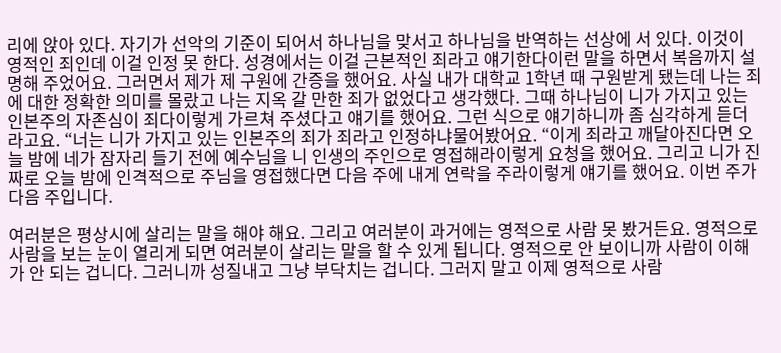리에 앉아 있다. 자기가 선악의 기준이 되어서 하나님을 맞서고 하나님을 반역하는 선상에 서 있다. 이것이 영적인 죄인데 이걸 인정 못 한다. 성경에서는 이걸 근본적인 죄라고 얘기한다이런 말을 하면서 복음까지 설명해 주었어요. 그러면서 제가 제 구원에 간증을 했어요. 사실 내가 대학교 1학년 때 구원받게 됐는데 나는 죄에 대한 정확한 의미를 몰랐고 나는 지옥 갈 만한 죄가 없었다고 생각했다. 그때 하나님이 니가 가지고 있는 인본주의 자존심이 죄다이렇게 가르쳐 주셨다고 얘기를 했어요. 그런 식으로 얘기하니까 좀 심각하게 듣더라고요. “너는 니가 가지고 있는 인본주의 죄가 죄라고 인정하냐물어봤어요. “이게 죄라고 깨달아진다면 오늘 밤에 네가 잠자리 들기 전에 예수님을 니 인생의 주인으로 영접해라이렇게 요청을 했어요. 그리고 니가 진짜로 오늘 밤에 인격적으로 주님을 영접했다면 다음 주에 내게 연락을 주라이렇게 얘기를 했어요. 이번 주가 다음 주입니다.

여러분은 평상시에 살리는 말을 해야 해요. 그리고 여러분이 과거에는 영적으로 사람 못 봤거든요. 영적으로 사람을 보는 눈이 열리게 되면 여러분이 살리는 말을 할 수 있게 됩니다. 영적으로 안 보이니까 사람이 이해가 안 되는 겁니다. 그러니까 성질내고 그냥 부닥치는 겁니다. 그러지 말고 이제 영적으로 사람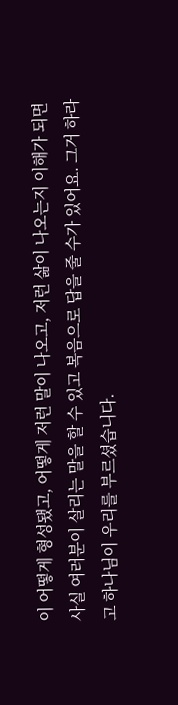이 어떻게 형성됐고, 어떻게 저런 말이 나오고, 저런 삶이 나오는지 이해가 되면 사실 여러분이 살리는 말을 할 수 있고 복음으로 답을 줄 수가 있어요. 그거 하라고 하나님이 우리를 부르셨습니다.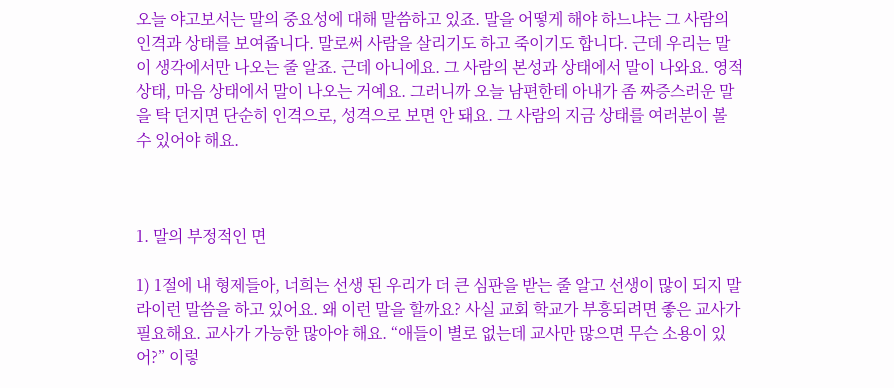오늘 야고보서는 말의 중요성에 대해 말씀하고 있죠. 말을 어떻게 해야 하느냐는 그 사람의 인격과 상태를 보여줍니다. 말로써 사람을 살리기도 하고 죽이기도 합니다. 근데 우리는 말이 생각에서만 나오는 줄 알죠. 근데 아니에요. 그 사람의 본성과 상태에서 말이 나와요. 영적 상태, 마음 상태에서 말이 나오는 거예요. 그러니까 오늘 남편한테 아내가 좀 짜증스러운 말을 탁 던지면 단순히 인격으로, 성격으로 보면 안 돼요. 그 사람의 지금 상태를 여러분이 볼 수 있어야 해요.



1. 말의 부정적인 면

1) 1절에 내 형제들아, 너희는 선생 된 우리가 더 큰 심판을 받는 줄 알고 선생이 많이 되지 말라이런 말씀을 하고 있어요. 왜 이런 말을 할까요? 사실 교회 학교가 부흥되려면 좋은 교사가 필요해요. 교사가 가능한 많아야 해요. “애들이 별로 없는데 교사만 많으면 무슨 소용이 있어?” 이렇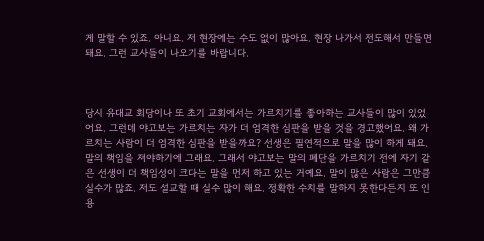게 말할 수 있죠. 아니요. 저 현장에는 수도 없이 많아요. 현장 나가서 전도해서 만들면 돼요. 그런 교사들이 나오기를 바랍니다.



당시 유대교 회당이나 또 초기 교회에서는 가르치기를 좋아하는 교사들이 많이 있었어요. 그런데 야고보는 가르치는 자가 더 엄격한 심판을 받을 것을 경고했어요. 왜 가르치는 사람이 더 엄격한 심판을 받을까요? 선생은 필연적으로 말을 많이 하게 돼요. 말의 책임을 져야하기에 그래요. 그래서 야고보는 말의 폐단을 가르치기 전에 자기 같은 선생이 더 책임성이 크다는 말을 먼저 하고 있는 거예요. 말이 많은 사람은 그만큼 실수가 많죠. 저도 설교할 때 실수 많이 해요. 정확한 수치를 말하지 못한다든지 또 인용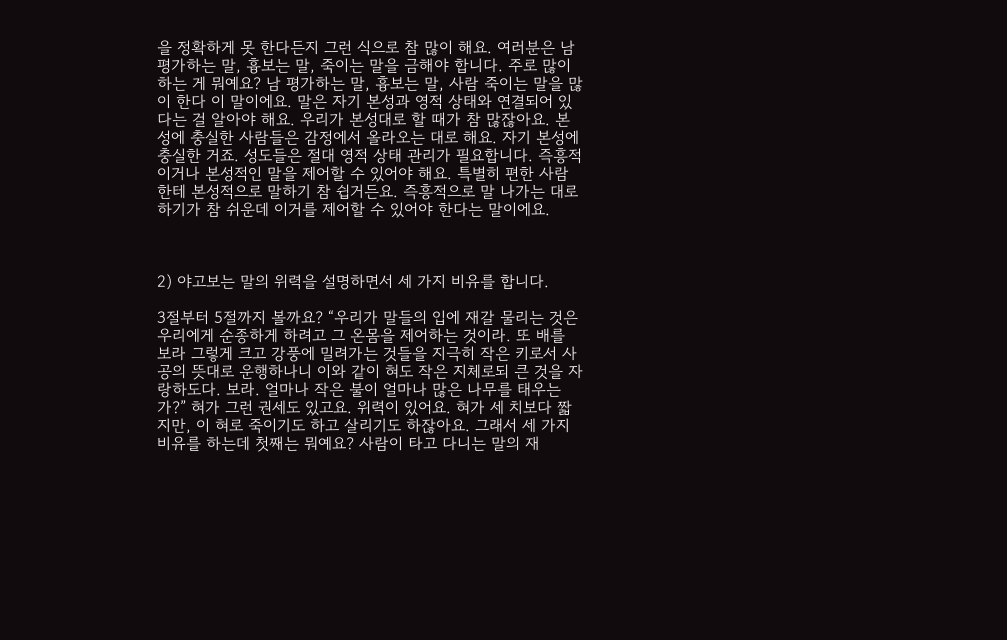을 정확하게 못 한다든지 그런 식으로 참 많이 해요. 여러분은 남 평가하는 말, 흉보는 말, 죽이는 말을 금해야 합니다. 주로 많이 하는 게 뭐예요? 남 평가하는 말, 흉보는 말, 사람 죽이는 말을 많이 한다 이 말이에요. 말은 자기 본성과 영적 상태와 연결되어 있다는 걸 알아야 해요. 우리가 본성대로 할 때가 참 많잖아요. 본성에 충실한 사람들은 감정에서 올라오는 대로 해요. 자기 본성에 충실한 거죠. 성도들은 절대 영적 상태 관리가 필요합니다. 즉흥적이거나 본성적인 말을 제어할 수 있어야 해요. 특별히 편한 사람한테 본성적으로 말하기 참 쉽거든요. 즉흥적으로 말 나가는 대로 하기가 참 쉬운데 이거를 제어할 수 있어야 한다는 말이에요.



2) 야고보는 말의 위력을 설명하면서 세 가지 비유를 합니다.

3절부터 5절까지 볼까요? “우리가 말들의 입에 재갈 물리는 것은 우리에게 순종하게 하려고 그 온몸을 제어하는 것이라. 또 배를 보라 그렇게 크고 강풍에 밀려가는 것들을 지극히 작은 키로서 사공의 뜻대로 운행하나니 이와 같이 혀도 작은 지체로되 큰 것을 자랑하도다. 보라. 얼마나 작은 불이 얼마나 많은 나무를 태우는가?” 혀가 그런 권세도 있고요. 위력이 있어요. 혀가 세 치보다 짧지만, 이 혀로 죽이기도 하고 살리기도 하잖아요. 그래서 세 가지 비유를 하는데 첫째는 뭐예요? 사람이 타고 다니는 말의 재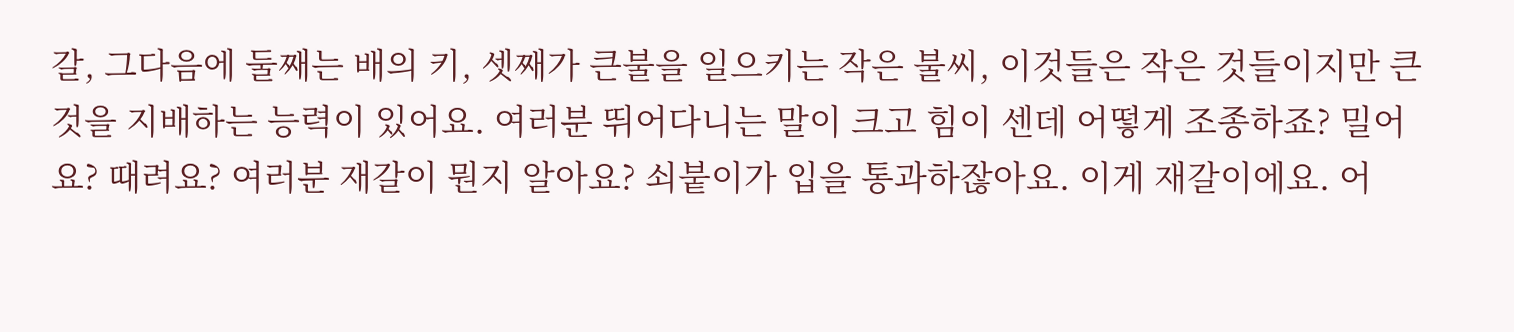갈, 그다음에 둘째는 배의 키, 셋째가 큰불을 일으키는 작은 불씨, 이것들은 작은 것들이지만 큰 것을 지배하는 능력이 있어요. 여러분 뛰어다니는 말이 크고 힘이 센데 어떻게 조종하죠? 밀어요? 때려요? 여러분 재갈이 뭔지 알아요? 쇠붙이가 입을 통과하잖아요. 이게 재갈이에요. 어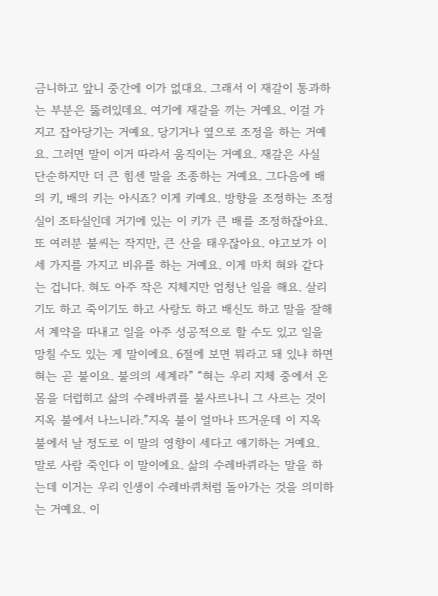금니하고 앞니 중간에 이가 없대요. 그래서 이 재갈이 통과하는 부분은 뚫려있데요. 여기에 재갈을 끼는 거예요. 이걸 가지고 잡아당기는 거예요. 당기거나 옆으로 조정을 하는 거예요. 그러면 말이 이거 따라서 움직이는 거예요. 재갈은 사실 단순하지만 더 큰 힘센 말을 조종하는 거예요. 그다음에 배의 키, 배의 키는 아시죠? 이게 키예요. 방향을 조정하는 조정실이 조타실인데 거기에 있는 이 키가 큰 배를 조정하잖아요. 또 여러분 불씨는 작지만, 큰 산을 태우잖아요. 야고보가 이 세 가지를 가지고 비유를 하는 거예요. 이게 마치 혀와 같다는 겁니다. 혀도 아주 작은 지체지만 엄청난 일을 해요. 살리기도 하고 죽이기도 하고 사랑도 하고 배신도 하고 말을 잘해서 계약을 따내고 일을 아주 성공적으로 할 수도 있고 일을 망칠 수도 있는 게 말이에요. 6절에 보면 뭐라고 돼 있냐 하면 혀는 곧 불이요. 불의의 세계라” “혀는 우리 지체 중에서 온몸을 더럽히고 삶의 수레바퀴를 불사르나니 그 사르는 것이 지옥 불에서 나느니라.”지옥 불이 얼마나 뜨거운데 이 지옥 불에서 날 정도로 이 말의 영향이 세다고 얘기하는 거예요. 말로 사람 죽인다 이 말이에요. 삶의 수레바퀴라는 말을 하는데 이거는 우리 인생이 수레바퀴처럼 돌아가는 것을 의미하는 거예요. 이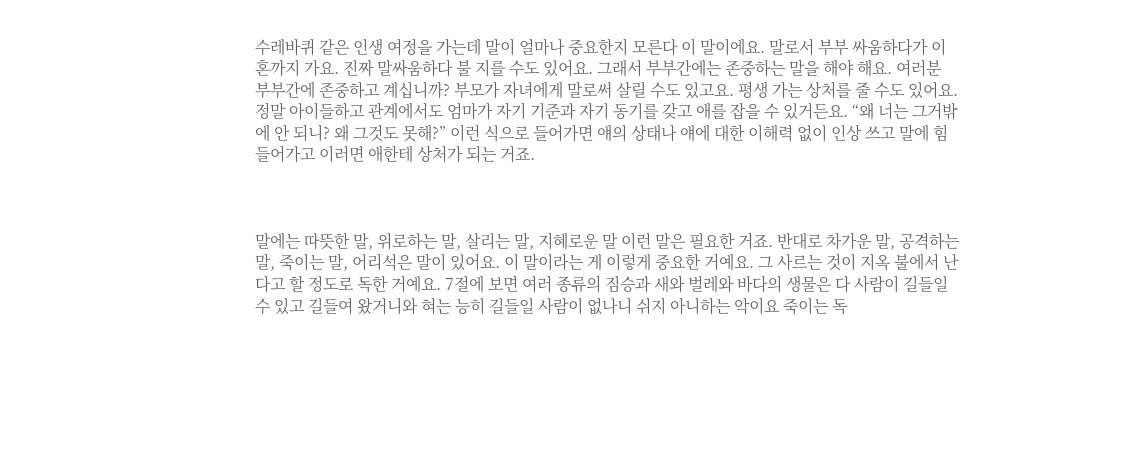수레바퀴 같은 인생 여정을 가는데 말이 얼마나 중요한지 모른다 이 말이에요. 말로서 부부 싸움하다가 이혼까지 가요. 진짜 말싸움하다 불 지를 수도 있어요. 그래서 부부간에는 존중하는 말을 해야 해요. 여러분 부부간에 존중하고 계십니까? 부모가 자녀에게 말로써 살릴 수도 있고요. 평생 가는 상처를 줄 수도 있어요. 정말 아이들하고 관계에서도 엄마가 자기 기준과 자기 동기를 갖고 애를 잡을 수 있거든요. “왜 너는 그거밖에 안 되니? 왜 그것도 못해?” 이런 식으로 들어가면 얘의 상태나 얘에 대한 이해력 없이 인상 쓰고 말에 힘 들어가고 이러면 애한테 상처가 되는 거죠.



말에는 따뜻한 말, 위로하는 말, 살리는 말, 지혜로운 말 이런 말은 필요한 거죠. 반대로 차가운 말, 공격하는 말, 죽이는 말, 어리석은 말이 있어요. 이 말이라는 게 이렇게 중요한 거예요. 그 사르는 것이 지옥 불에서 난다고 할 정도로 독한 거예요. 7절에 보면 여러 종류의 짐승과 새와 벌레와 바다의 생물은 다 사람이 길들일 수 있고 길들여 왔거니와 혀는 능히 길들일 사람이 없나니 쉬지 아니하는 악이요 죽이는 독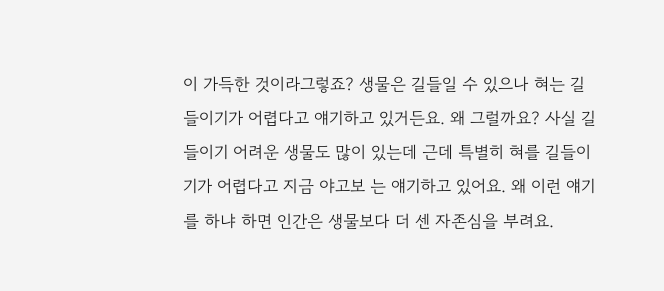이 가득한 것이라그렇죠? 생물은 길들일 수 있으나 혀는 길들이기가 어렵다고 얘기하고 있거든요. 왜 그럴까요? 사실 길들이기 어려운 생물도 많이 있는데 근데 특별히 혀를 길들이기가 어렵다고 지금 야고보 는 얘기하고 있어요. 왜 이런 얘기를 하냐 하면 인간은 생물보다 더 센 자존심을 부려요.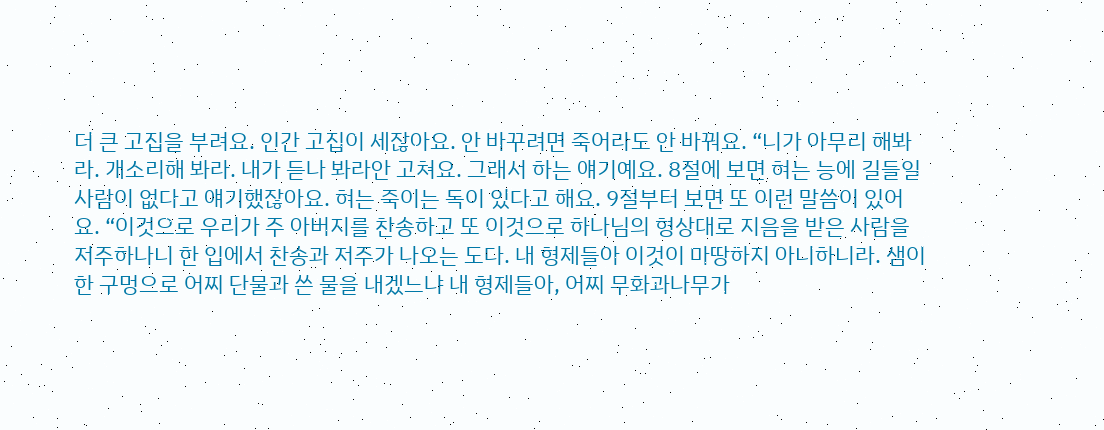더 큰 고집을 부려요. 인간 고집이 세잖아요. 안 바꾸려면 죽어라도 안 바꿔요. “니가 아무리 해봐라. 개소리해 봐라. 내가 듣나 봐라안 고쳐요. 그래서 하는 얘기예요. 8절에 보면 혀는 능에 길들일 사람이 없다고 얘기했잖아요. 혀는 죽이는 독이 있다고 해요. 9절부터 보면 또 이런 말씀이 있어요. “이것으로 우리가 주 아버지를 찬송하고 또 이것으로 하나님의 형상대로 지음을 받은 사람을 저주하나니 한 입에서 찬송과 저주가 나오는 도다. 내 형제들아 이것이 마땅하지 아니하니라. 샘이 한 구멍으로 어찌 단물과 쓴 물을 내겠느냐 내 형제들아, 어찌 무화과나무가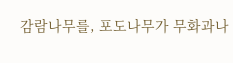감람나무를, 포도나무가 무화과나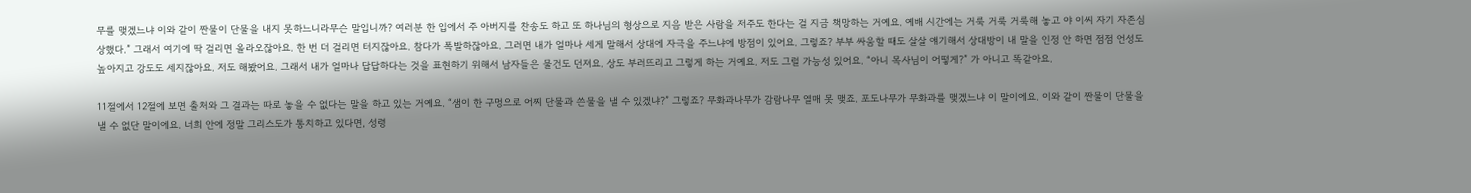무를 맺겠느냐 이와 같이 짠물이 단물을 내지 못하느니라무슨 말입니까? 여러분 한 입에서 주 아버지를 찬송도 하고 또 하나님의 형상으로 지음 받은 사람을 저주도 한다는 걸 지금 책망하는 거예요. 예배 시간에는 거룩 거룩 거룩해 놓고 야 이씨 자기 자존심 상했다.” 그래서 여기에 딱 걸리면 올라오잖아요. 한 번 더 걸리면 터지잖아요. 참다가 폭발하잖아요. 그러면 내가 얼마나 세게 말해서 상대에 자극을 주느냐에 방점이 있어요. 그렇죠? 부부 싸움할 때도 살살 얘기해서 상대방이 내 말을 인정 안 하면 점점 언성도 높아지고 강도도 세지잖아요. 저도 해봤어요. 그래서 내가 얼마나 답답하다는 것을 표현하기 위해서 남자들은 물건도 던져요. 상도 부러뜨리고 그렇게 하는 거예요. 저도 그럴 가능성 있어요. “아니 목사님이 어떻게?” 가 아니고 똑같아요.

11절에서 12절에 보면 출처와 그 결과는 따로 놓을 수 없다는 말을 하고 있는 거예요. “샘이 한 구멍으로 어찌 단물과 쓴물을 낼 수 있겠냐?” 그렇죠? 무화과나무가 감람나무 열매 못 맺죠. 포도나무가 무화과를 맺겠느냐 이 말이에요. 이와 같이 짠물이 단물을 낼 수 없단 말이에요. 너희 안에 정말 그리스도가 통치하고 있다면, 성령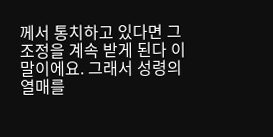께서 통치하고 있다면 그 조정을 계속 받게 된다 이 말이에요. 그래서 성령의 열매를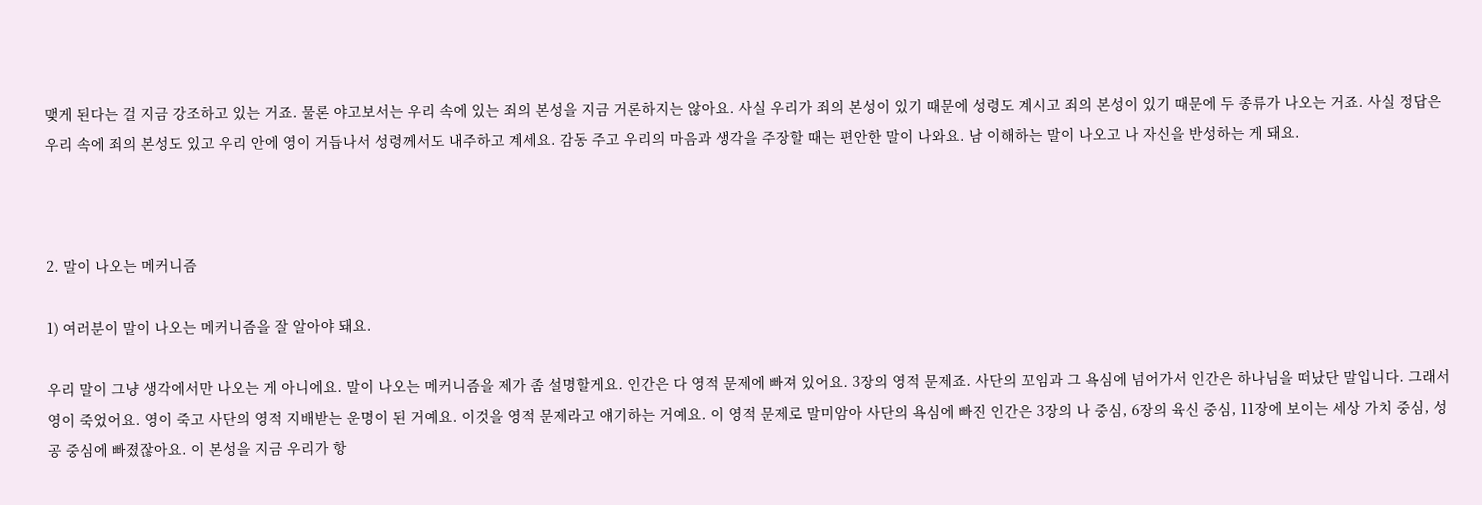맺게 된다는 걸 지금 강조하고 있는 거죠. 물론 야고보서는 우리 속에 있는 죄의 본성을 지금 거론하지는 않아요. 사실 우리가 죄의 본성이 있기 때문에 성령도 계시고 죄의 본성이 있기 때문에 두 종류가 나오는 거죠. 사실 정답은 우리 속에 죄의 본성도 있고 우리 안에 영이 거듭나서 성령께서도 내주하고 계세요. 감동 주고 우리의 마음과 생각을 주장할 때는 편안한 말이 나와요. 남 이해하는 말이 나오고 나 자신을 반성하는 게 돼요.



2. 말이 나오는 메커니즘

1) 여러분이 말이 나오는 메커니즘을 잘 알아야 돼요.

우리 말이 그냥 생각에서만 나오는 게 아니에요. 말이 나오는 메커니즘을 제가 좀 설명할게요. 인간은 다 영적 문제에 빠져 있어요. 3장의 영적 문제죠. 사단의 꼬임과 그 욕심에 넘어가서 인간은 하나님을 떠났단 말입니다. 그래서 영이 죽었어요. 영이 죽고 사단의 영적 지배받는 운명이 된 거예요. 이것을 영적 문제라고 얘기하는 거예요. 이 영적 문제로 말미암아 사단의 욕심에 빠진 인간은 3장의 나 중심, 6장의 육신 중심, 11장에 보이는 세상 가치 중심, 성공 중심에 빠졌잖아요. 이 본성을 지금 우리가 항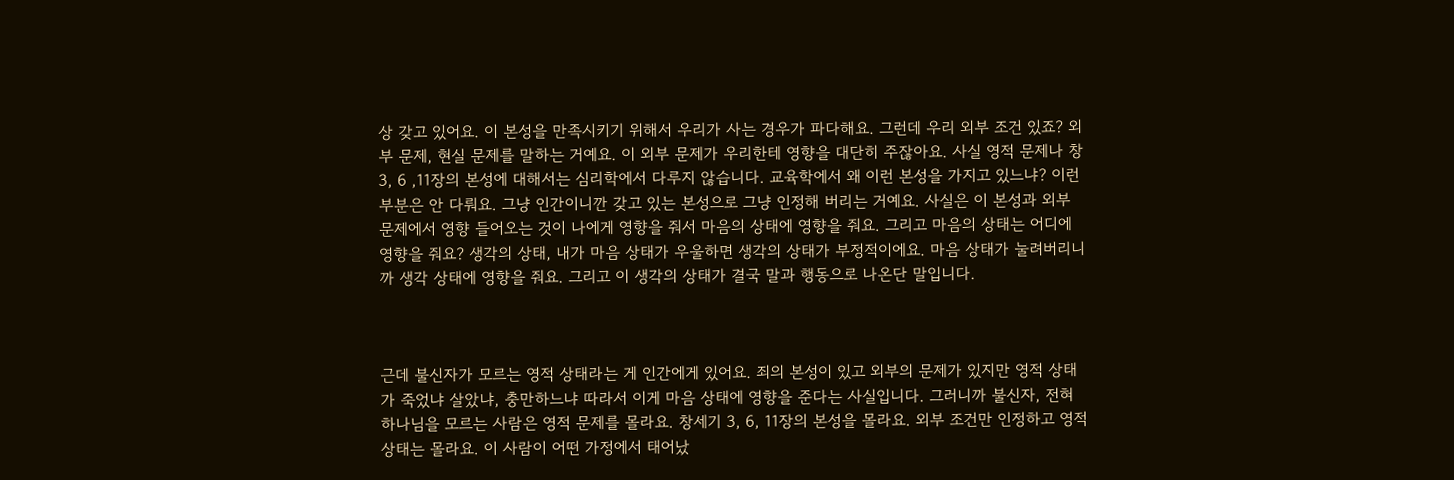상 갖고 있어요. 이 본성을 만족시키기 위해서 우리가 사는 경우가 파다해요. 그런데 우리 외부 조건 있죠? 외부 문제, 현실 문제를 말하는 거예요. 이 외부 문제가 우리한테 영향을 대단히 주잖아요. 사실 영적 문제나 창 3, 6 ,11장의 본성에 대해서는 심리학에서 다루지 않습니다. 교육학에서 왜 이런 본성을 가지고 있느냐? 이런 부분은 안 다뤄요. 그냥 인간이니깐 갖고 있는 본성으로 그냥 인정해 버리는 거예요. 사실은 이 본성과 외부 문제에서 영향 들어오는 것이 나에게 영향을 줘서 마음의 상태에 영향을 줘요. 그리고 마음의 상태는 어디에 영향을 줘요? 생각의 상태, 내가 마음 상태가 우울하면 생각의 상태가 부정적이에요. 마음 상태가 눌려버리니까 생각 상태에 영향을 줘요. 그리고 이 생각의 상태가 결국 말과 행동으로 나온단 말입니다.



근데 불신자가 모르는 영적 상태라는 게 인간에게 있어요. 죄의 본성이 있고 외부의 문제가 있지만 영적 상태가 죽었냐 살았냐, 충만하느냐 따라서 이게 마음 상태에 영향을 준다는 사실입니다. 그러니까 불신자, 전혀 하나님을 모르는 사람은 영적 문제를 몰라요. 창세기 3, 6, 11장의 본성을 몰라요. 외부 조건만 인정하고 영적 상태는 몰라요. 이 사람이 어떤 가정에서 태어났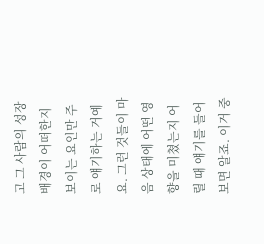고 그 사람의 성장 배경이 어떠한지 보이는 요인만 주로 얘기하는 거예요. 그런 것들이 마음 상태에 어떤 영향을 미쳤는지 어릴 때 얘기를 들어보면 알죠. 이거 중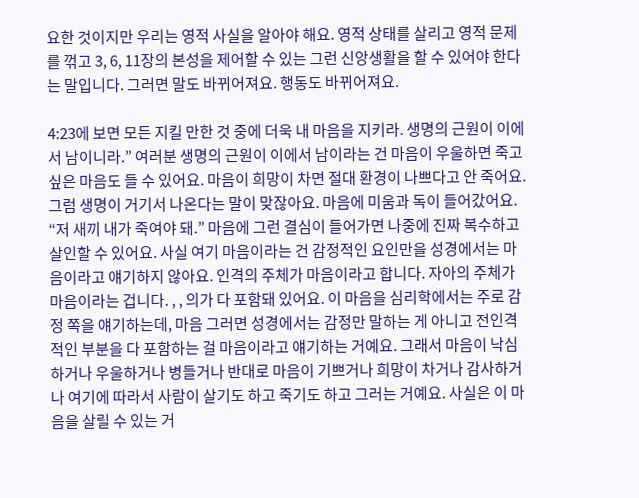요한 것이지만 우리는 영적 사실을 알아야 해요. 영적 상태를 살리고 영적 문제를 꺾고 3, 6, 11장의 본성을 제어할 수 있는 그런 신앙생활을 할 수 있어야 한다는 말입니다. 그러면 말도 바뀌어져요. 행동도 바뀌어져요.

4:23에 보면 모든 지킬 만한 것 중에 더욱 내 마음을 지키라. 생명의 근원이 이에서 남이니라.” 여러분 생명의 근원이 이에서 남이라는 건 마음이 우울하면 죽고 싶은 마음도 들 수 있어요. 마음이 희망이 차면 절대 환경이 나쁘다고 안 죽어요. 그럼 생명이 거기서 나온다는 말이 맞잖아요. 마음에 미움과 독이 들어갔어요. “저 새끼 내가 죽여야 돼.” 마음에 그런 결심이 들어가면 나중에 진짜 복수하고 살인할 수 있어요. 사실 여기 마음이라는 건 감정적인 요인만을 성경에서는 마음이라고 얘기하지 않아요. 인격의 주체가 마음이라고 합니다. 자아의 주체가 마음이라는 겁니다. , , 의가 다 포함돼 있어요. 이 마음을 심리학에서는 주로 감정 쪽을 얘기하는데, 마음 그러면 성경에서는 감정만 말하는 게 아니고 전인격적인 부분을 다 포함하는 걸 마음이라고 얘기하는 거예요. 그래서 마음이 낙심하거나 우울하거나 병들거나 반대로 마음이 기쁘거나 희망이 차거나 감사하거나 여기에 따라서 사람이 살기도 하고 죽기도 하고 그러는 거예요. 사실은 이 마음을 살릴 수 있는 거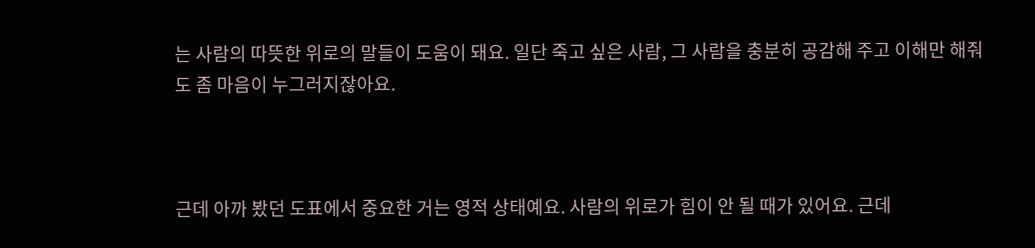는 사람의 따뜻한 위로의 말들이 도움이 돼요. 일단 죽고 싶은 사람, 그 사람을 충분히 공감해 주고 이해만 해줘도 좀 마음이 누그러지잖아요.



근데 아까 봤던 도표에서 중요한 거는 영적 상태예요. 사람의 위로가 힘이 안 될 때가 있어요. 근데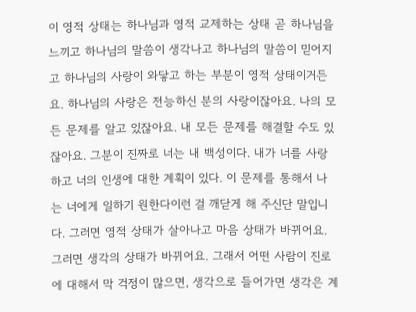이 영적 상태는 하나님과 영적 교제하는 상태 곧 하나님을 느끼고 하나님의 말씀이 생각나고 하나님의 말씀이 믿어지고 하나님의 사랑이 와닿고 하는 부분이 영적 상태이거든요. 하나님의 사랑은 전능하신 분의 사랑이잖아요. 나의 모든 문제를 알고 있잖아요. 내 모든 문제를 해결할 수도 있잖아요. 그분이 진짜로 너는 내 백성이다. 내가 너를 사랑하고 너의 인생에 대한 계획이 있다. 이 문제를 통해서 나는 너에게 일하기 원한다이런 걸 깨닫게 해 주신단 말입니다. 그러면 영적 상태가 살아나고 마음 상태가 바뀌어요. 그러면 생각의 상태가 바뀌어요. 그래서 어떤 사람이 진로에 대해서 막 걱정이 많으면, 생각으로 들어가면 생각은 계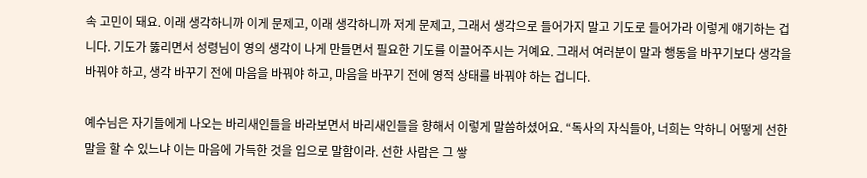속 고민이 돼요. 이래 생각하니까 이게 문제고, 이래 생각하니까 저게 문제고, 그래서 생각으로 들어가지 말고 기도로 들어가라 이렇게 얘기하는 겁니다. 기도가 뚫리면서 성령님이 영의 생각이 나게 만들면서 필요한 기도를 이끌어주시는 거예요. 그래서 여러분이 말과 행동을 바꾸기보다 생각을 바꿔야 하고, 생각 바꾸기 전에 마음을 바꿔야 하고, 마음을 바꾸기 전에 영적 상태를 바꿔야 하는 겁니다.

예수님은 자기들에게 나오는 바리새인들을 바라보면서 바리새인들을 향해서 이렇게 말씀하셨어요. “독사의 자식들아, 너희는 악하니 어떻게 선한 말을 할 수 있느냐 이는 마음에 가득한 것을 입으로 말함이라. 선한 사람은 그 쌓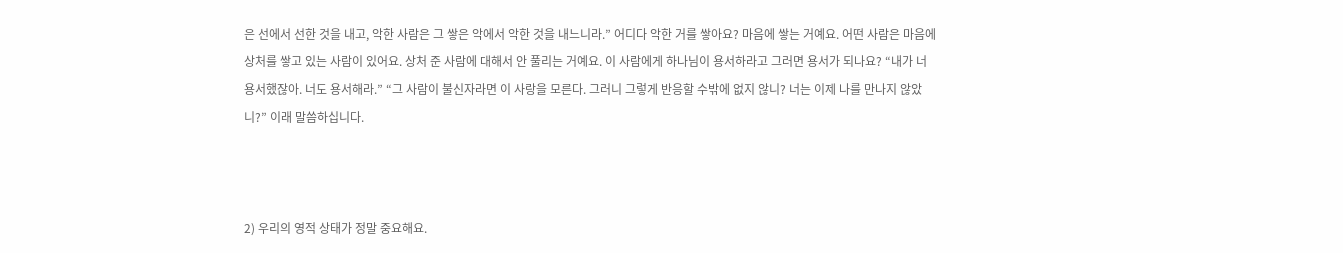은 선에서 선한 것을 내고, 악한 사람은 그 쌓은 악에서 악한 것을 내느니라.” 어디다 악한 거를 쌓아요? 마음에 쌓는 거예요. 어떤 사람은 마음에 상처를 쌓고 있는 사람이 있어요. 상처 준 사람에 대해서 안 풀리는 거예요. 이 사람에게 하나님이 용서하라고 그러면 용서가 되나요? “내가 너 용서했잖아. 너도 용서해라.” “그 사람이 불신자라면 이 사랑을 모른다. 그러니 그렇게 반응할 수밖에 없지 않니? 너는 이제 나를 만나지 않았니?” 이래 말씀하십니다.



2) 우리의 영적 상태가 정말 중요해요.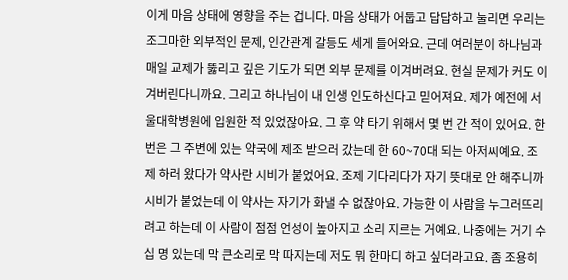이게 마음 상태에 영향을 주는 겁니다. 마음 상태가 어둡고 답답하고 눌리면 우리는 조그마한 외부적인 문제, 인간관계 갈등도 세게 들어와요. 근데 여러분이 하나님과 매일 교제가 뚫리고 깊은 기도가 되면 외부 문제를 이겨버려요. 현실 문제가 커도 이겨버린다니까요. 그리고 하나님이 내 인생 인도하신다고 믿어져요. 제가 예전에 서울대학병원에 입원한 적 있었잖아요. 그 후 약 타기 위해서 몇 번 간 적이 있어요. 한 번은 그 주변에 있는 약국에 제조 받으러 갔는데 한 60~70대 되는 아저씨예요. 조제 하러 왔다가 약사란 시비가 붙었어요. 조제 기다리다가 자기 뜻대로 안 해주니까 시비가 붙었는데 이 약사는 자기가 화낼 수 없잖아요. 가능한 이 사람을 누그러뜨리려고 하는데 이 사람이 점점 언성이 높아지고 소리 지르는 거예요. 나중에는 거기 수십 명 있는데 막 큰소리로 막 따지는데 저도 뭐 한마디 하고 싶더라고요. 좀 조용히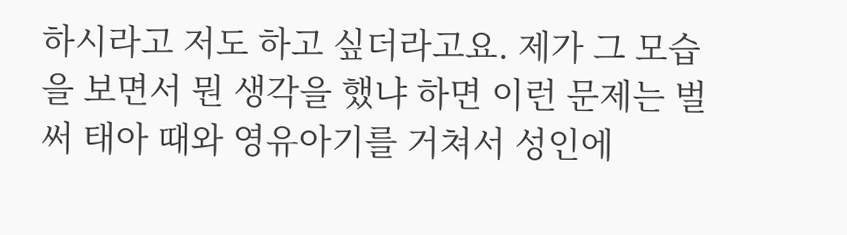하시라고 저도 하고 싶더라고요. 제가 그 모습을 보면서 뭔 생각을 했냐 하면 이런 문제는 벌써 태아 때와 영유아기를 거쳐서 성인에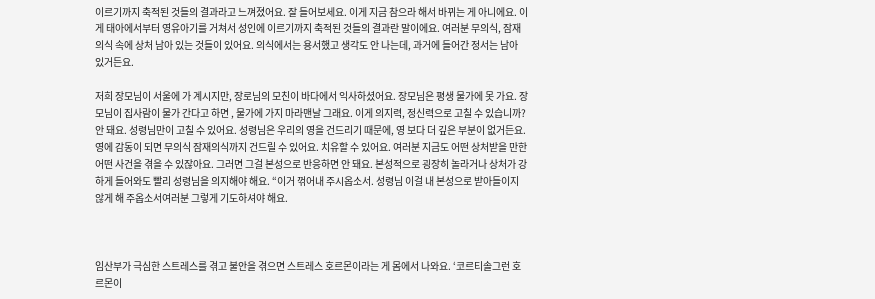이르기까지 축적된 것들의 결과라고 느껴졌어요. 잘 들어보세요. 이게 지금 참으라 해서 바뀌는 게 아니에요. 이게 태아에서부터 영유아기를 거쳐서 성인에 이르기까지 축적된 것들의 결과란 말이에요. 여러분 무의식, 잠재의식 속에 상처 남아 있는 것들이 있어요. 의식에서는 용서했고 생각도 안 나는데, 과거에 들어간 정서는 남아 있거든요.

저희 장모님이 서울에 가 계시지만, 장로님의 모친이 바다에서 익사하셨어요. 장모님은 평생 물가에 못 가요. 장모님이 집사람이 물가 간다고 하면 , 물가에 가지 마라맨날 그래요. 이게 의지력, 정신력으로 고칠 수 있습니까? 안 돼요. 성령님만이 고칠 수 있어요. 성령님은 우리의 영을 건드리기 때문에, 영 보다 더 깊은 부분이 없거든요. 영에 감동이 되면 무의식 잠재의식까지 건드릴 수 있어요. 치유할 수 있어요. 여러분 지금도 어떤 상처받을 만한 어떤 사건을 겪을 수 있잖아요. 그러면 그걸 본성으로 반응하면 안 돼요. 본성적으로 굉장히 놀라거나 상처가 강하게 들어와도 빨리 성령님을 의지해야 해요. “이거 꺾어내 주시옵소서. 성령님 이걸 내 본성으로 받아들이지 않게 해 주옵소서여러분 그렇게 기도하셔야 해요.



임산부가 극심한 스트레스를 겪고 불안을 겪으면 스트레스 호르몬이라는 게 몸에서 나와요. ‘코르티솔그런 호르몬이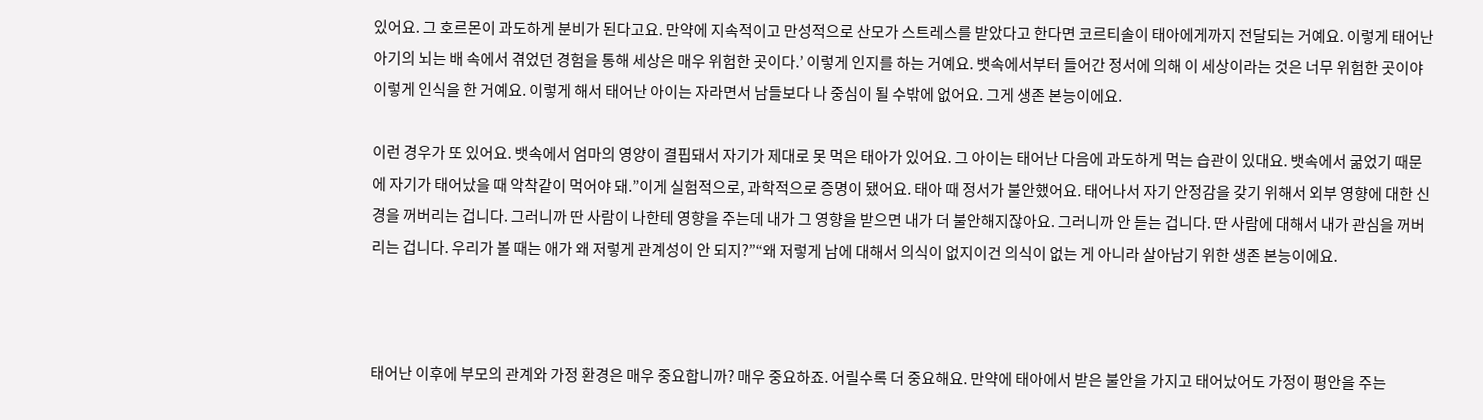있어요. 그 호르몬이 과도하게 분비가 된다고요. 만약에 지속적이고 만성적으로 산모가 스트레스를 받았다고 한다면 코르티솔이 태아에게까지 전달되는 거예요. 이렇게 태어난 아기의 뇌는 배 속에서 겪었던 경험을 통해 세상은 매우 위험한 곳이다.’ 이렇게 인지를 하는 거예요. 뱃속에서부터 들어간 정서에 의해 이 세상이라는 것은 너무 위험한 곳이야이렇게 인식을 한 거예요. 이렇게 해서 태어난 아이는 자라면서 남들보다 나 중심이 될 수밖에 없어요. 그게 생존 본능이에요.

이런 경우가 또 있어요. 뱃속에서 엄마의 영양이 결핍돼서 자기가 제대로 못 먹은 태아가 있어요. 그 아이는 태어난 다음에 과도하게 먹는 습관이 있대요. 뱃속에서 굶었기 때문에 자기가 태어났을 때 악착같이 먹어야 돼.”이게 실험적으로, 과학적으로 증명이 됐어요. 태아 때 정서가 불안했어요. 태어나서 자기 안정감을 갖기 위해서 외부 영향에 대한 신경을 꺼버리는 겁니다. 그러니까 딴 사람이 나한테 영향을 주는데 내가 그 영향을 받으면 내가 더 불안해지잖아요. 그러니까 안 듣는 겁니다. 딴 사람에 대해서 내가 관심을 꺼버리는 겁니다. 우리가 볼 때는 애가 왜 저렇게 관계성이 안 되지?”“왜 저렇게 남에 대해서 의식이 없지이건 의식이 없는 게 아니라 살아남기 위한 생존 본능이에요.



태어난 이후에 부모의 관계와 가정 환경은 매우 중요합니까? 매우 중요하죠. 어릴수록 더 중요해요. 만약에 태아에서 받은 불안을 가지고 태어났어도 가정이 평안을 주는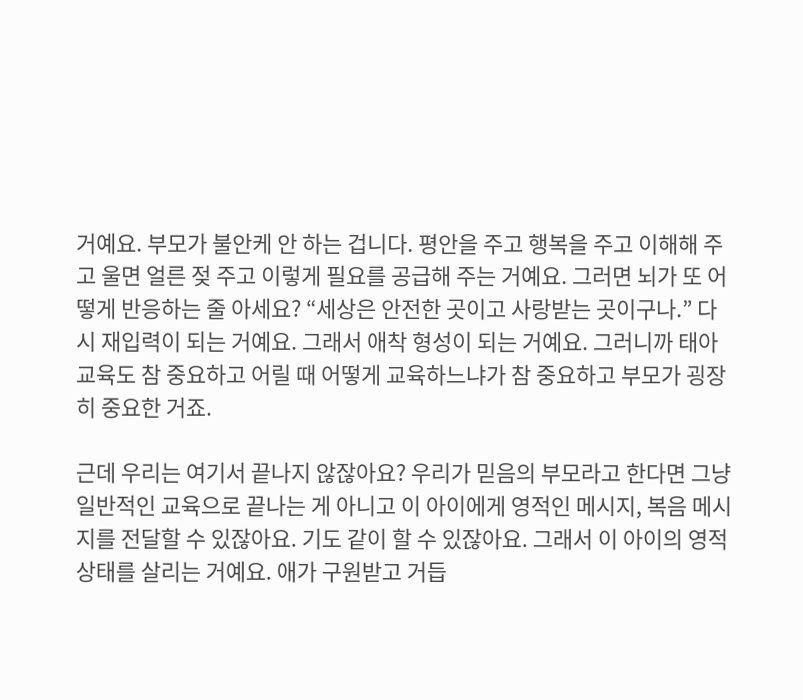거예요. 부모가 불안케 안 하는 겁니다. 평안을 주고 행복을 주고 이해해 주고 울면 얼른 젖 주고 이렇게 필요를 공급해 주는 거예요. 그러면 뇌가 또 어떻게 반응하는 줄 아세요? “세상은 안전한 곳이고 사랑받는 곳이구나.” 다시 재입력이 되는 거예요. 그래서 애착 형성이 되는 거예요. 그러니까 태아 교육도 참 중요하고 어릴 때 어떻게 교육하느냐가 참 중요하고 부모가 굉장히 중요한 거죠.

근데 우리는 여기서 끝나지 않잖아요? 우리가 믿음의 부모라고 한다면 그냥 일반적인 교육으로 끝나는 게 아니고 이 아이에게 영적인 메시지, 복음 메시지를 전달할 수 있잖아요. 기도 같이 할 수 있잖아요. 그래서 이 아이의 영적 상태를 살리는 거예요. 애가 구원받고 거듭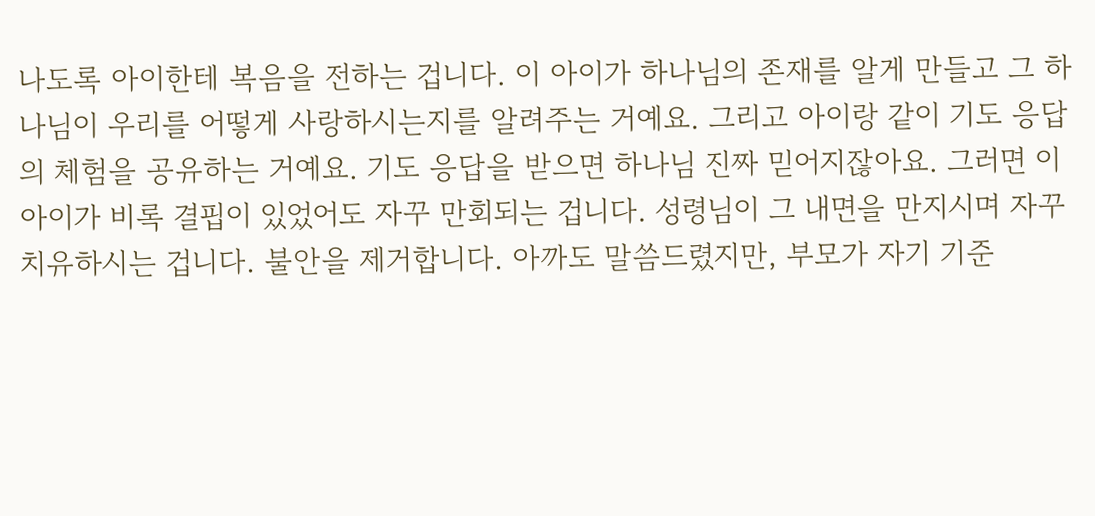나도록 아이한테 복음을 전하는 겁니다. 이 아이가 하나님의 존재를 알게 만들고 그 하나님이 우리를 어떻게 사랑하시는지를 알려주는 거예요. 그리고 아이랑 같이 기도 응답의 체험을 공유하는 거예요. 기도 응답을 받으면 하나님 진짜 믿어지잖아요. 그러면 이 아이가 비록 결핍이 있었어도 자꾸 만회되는 겁니다. 성령님이 그 내면을 만지시며 자꾸 치유하시는 겁니다. 불안을 제거합니다. 아까도 말씀드렸지만, 부모가 자기 기준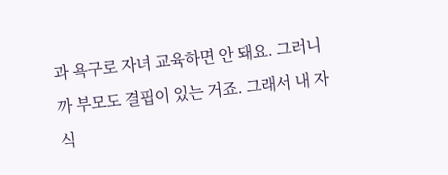과 욕구로 자녀 교육하면 안 돼요. 그러니까 부모도 결핍이 있는 거죠. 그래서 내 자식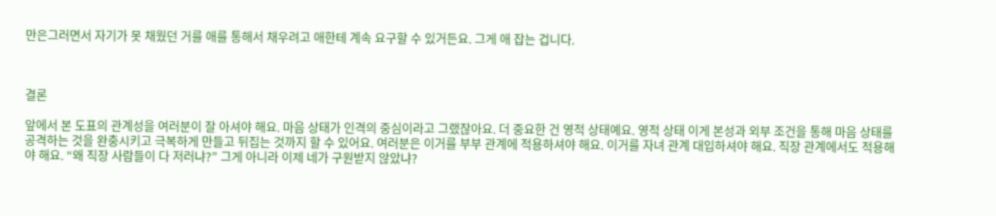만은그러면서 자기가 못 채웠던 거를 애를 통해서 채우려고 애한테 계속 요구할 수 있거든요. 그게 애 잡는 겁니다.



결론

앞에서 본 도표의 관계성을 여러분이 잘 아셔야 해요. 마음 상태가 인격의 중심이라고 그랬잖아요. 더 중요한 건 영적 상태예요. 영적 상태 이게 본성과 외부 조건을 통해 마음 상태를 공격하는 것을 완충시키고 극복하게 만들고 뒤집는 것까지 할 수 있어요. 여러분은 이거를 부부 관계에 적용하셔야 해요. 이거를 자녀 관계 대입하셔야 해요. 직장 관계에서도 적용해야 해요. “왜 직장 사람들이 다 저러냐?” 그게 아니라 이제 네가 구원받지 않았냐?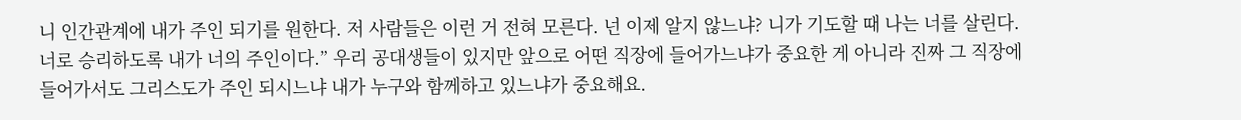니 인간관계에 내가 주인 되기를 원한다. 저 사람들은 이런 거 전혀 모른다. 넌 이제 알지 않느냐? 니가 기도할 때 나는 너를 살린다. 너로 승리하도록 내가 너의 주인이다.” 우리 공대생들이 있지만 앞으로 어떤 직장에 들어가느냐가 중요한 게 아니라 진짜 그 직장에 들어가서도 그리스도가 주인 되시느냐 내가 누구와 함께하고 있느냐가 중요해요.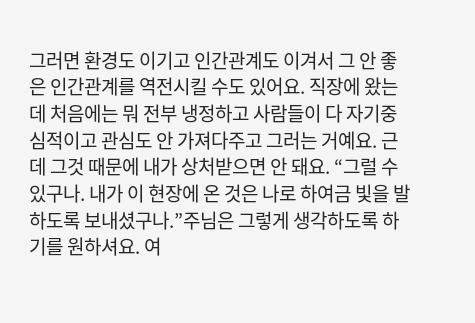그러면 환경도 이기고 인간관계도 이겨서 그 안 좋은 인간관계를 역전시킬 수도 있어요. 직장에 왔는데 처음에는 뭐 전부 냉정하고 사람들이 다 자기중심적이고 관심도 안 가져다주고 그러는 거예요. 근데 그것 때문에 내가 상처받으면 안 돼요. “그럴 수 있구나. 내가 이 현장에 온 것은 나로 하여금 빛을 발하도록 보내셨구나.”주님은 그렇게 생각하도록 하기를 원하셔요. 여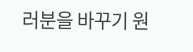러분을 바꾸기 원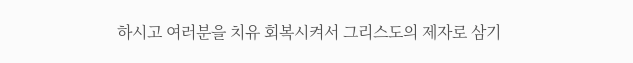하시고 여러분을 치유 회복시켜서 그리스도의 제자로 삼기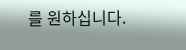를 원하십니다.